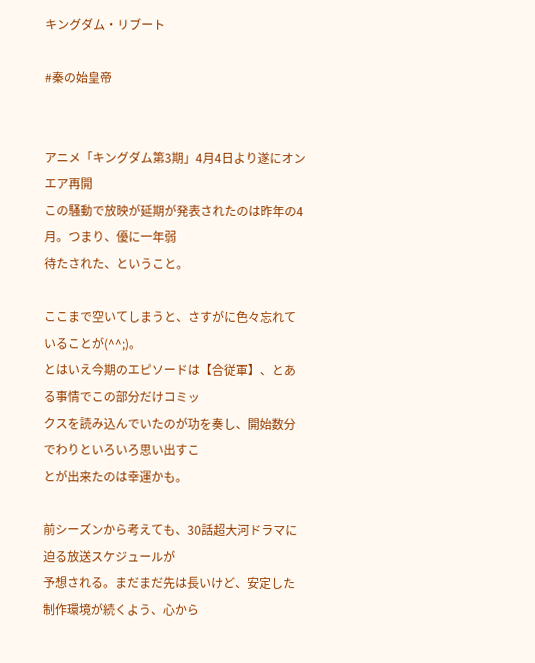キングダム・リブート

#秦の始皇帝


アニメ「キングダム第3期」4月4日より遂にオンエア再開
この騒動で放映が延期が発表されたのは昨年の4月。つまり、優に一年弱
待たされた、ということ。

ここまで空いてしまうと、さすがに色々忘れていることが(^^;)。
とはいえ今期のエピソードは【合従軍】、とある事情でこの部分だけコミッ
クスを読み込んでいたのが功を奏し、開始数分でわりといろいろ思い出すこ
とが出来たのは幸運かも。

前シーズンから考えても、30話超大河ドラマに迫る放送スケジュールが
予想される。まだまだ先は長いけど、安定した制作環境が続くよう、心から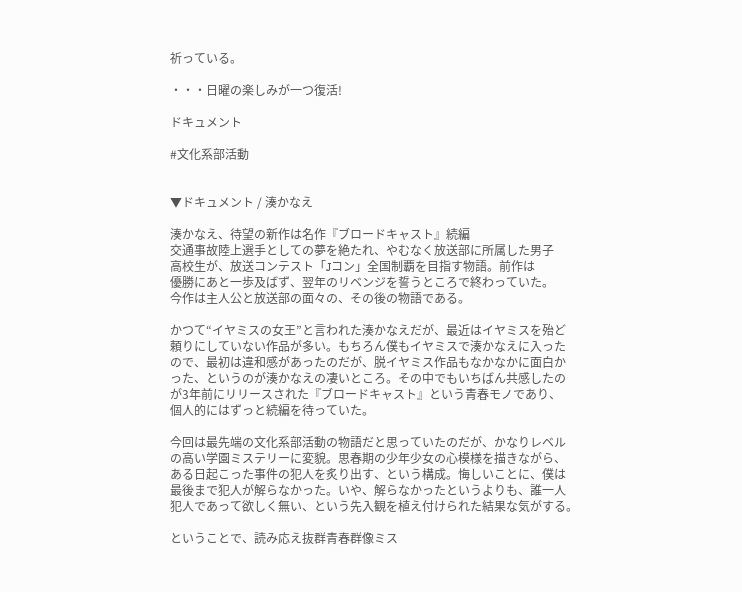祈っている。

・・・日曜の楽しみが一つ復活!

ドキュメント

#文化系部活動


▼ドキュメント / 湊かなえ

湊かなえ、待望の新作は名作『ブロードキャスト』続編
交通事故陸上選手としての夢を絶たれ、やむなく放送部に所属した男子
高校生が、放送コンテスト「Jコン」全国制覇を目指す物語。前作は
優勝にあと一歩及ばず、翌年のリベンジを誓うところで終わっていた。
今作は主人公と放送部の面々の、その後の物語である。

かつて“イヤミスの女王”と言われた湊かなえだが、最近はイヤミスを殆ど
頼りにしていない作品が多い。もちろん僕もイヤミスで湊かなえに入った
ので、最初は違和感があったのだが、脱イヤミス作品もなかなかに面白か
った、というのが湊かなえの凄いところ。その中でもいちばん共感したの
が3年前にリリースされた『ブロードキャスト』という青春モノであり、
個人的にはずっと続編を待っていた。

今回は最先端の文化系部活動の物語だと思っていたのだが、かなりレベル
の高い学園ミステリーに変貌。思春期の少年少女の心模様を描きながら、
ある日起こった事件の犯人を炙り出す、という構成。悔しいことに、僕は
最後まで犯人が解らなかった。いや、解らなかったというよりも、誰一人
犯人であって欲しく無い、という先入観を植え付けられた結果な気がする。

ということで、読み応え抜群青春群像ミス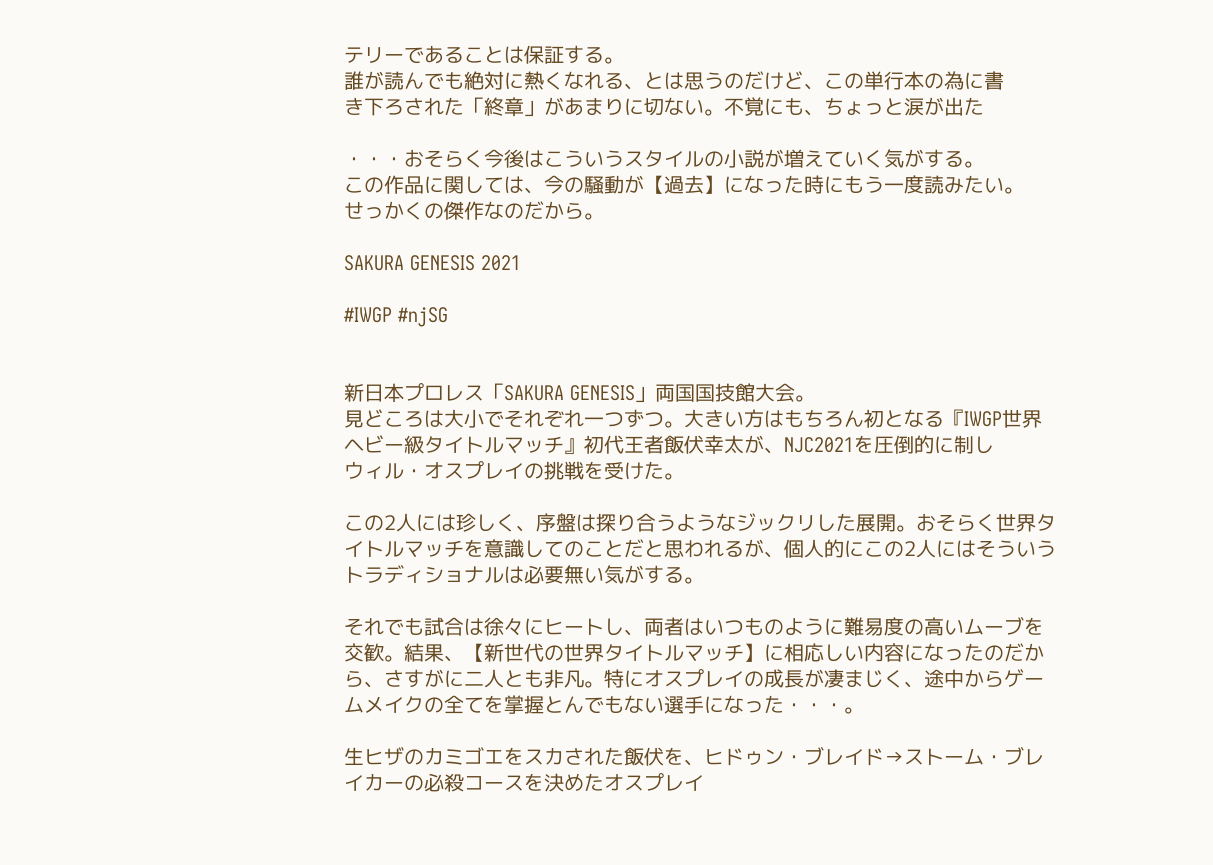テリーであることは保証する。
誰が読んでも絶対に熱くなれる、とは思うのだけど、この単行本の為に書
き下ろされた「終章」があまりに切ない。不覚にも、ちょっと涙が出た

・・・おそらく今後はこういうスタイルの小説が増えていく気がする。
この作品に関しては、今の騒動が【過去】になった時にもう一度読みたい。
せっかくの傑作なのだから。

SAKURA GENESIS 2021

#IWGP #njSG


新日本プロレス「SAKURA GENESIS」両国国技館大会。
見どころは大小でそれぞれ一つずつ。大きい方はもちろん初となる『IWGP世界
ヘビー級タイトルマッチ』初代王者飯伏幸太が、NJC2021を圧倒的に制し
ウィル・オスプレイの挑戦を受けた。

この2人には珍しく、序盤は探り合うようなジックリした展開。おそらく世界タ
イトルマッチを意識してのことだと思われるが、個人的にこの2人にはそういう
トラディショナルは必要無い気がする。

それでも試合は徐々にヒートし、両者はいつものように難易度の高いムーブを
交歓。結果、【新世代の世界タイトルマッチ】に相応しい内容になったのだか
ら、さすがに二人とも非凡。特にオスプレイの成長が凄まじく、途中からゲー
ムメイクの全てを掌握とんでもない選手になった・・・。

生ヒザのカミゴエをスカされた飯伏を、ヒドゥン・ブレイド→ストーム・ブレ
イカーの必殺コースを決めたオスプレイ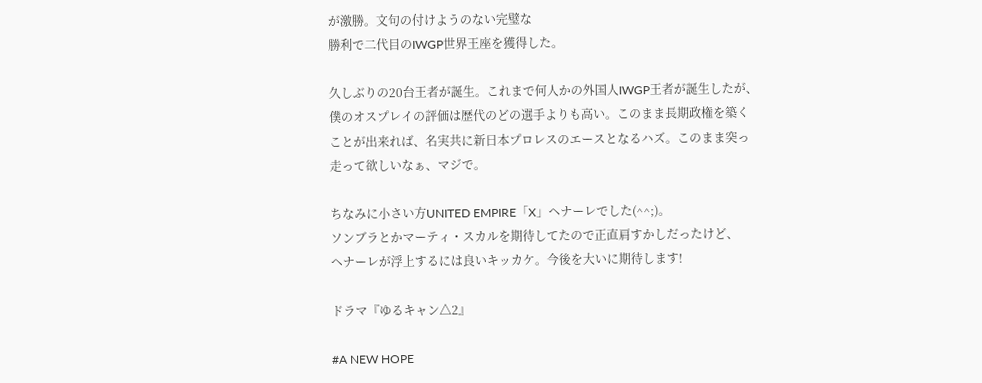が激勝。文句の付けようのない完璧な
勝利で二代目のIWGP世界王座を獲得した。

久しぶりの20台王者が誕生。これまで何人かの外国人IWGP王者が誕生したが、
僕のオスプレイの評価は歴代のどの選手よりも高い。このまま長期政権を築く
ことが出来れば、名実共に新日本プロレスのエースとなるハズ。このまま突っ
走って欲しいなぁ、マジで。

ちなみに小さい方UNITED EMPIRE「X」ヘナーレでした(^^;)。
ソンブラとかマーティ・スカルを期待してたので正直肩すかしだったけど、
ヘナーレが浮上するには良いキッカケ。今後を大いに期待します!

ドラマ『ゆるキャン△2』

#A NEW HOPE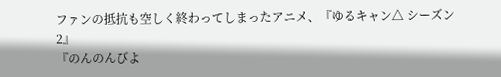ファンの抵抗も空しく終わってしまったアニメ、『ゆるキャン△ シーズン2』
『のんのんびよ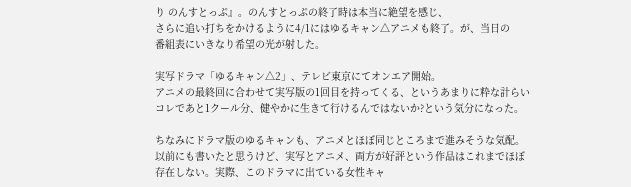り のんすとっぷ』。のんすとっぷの終了時は本当に絶望を感じ、
さらに追い打ちをかけるように4/1にはゆるキャン△アニメも終了。が、当日の
番組表にいきなり希望の光が射した。

実写ドラマ「ゆるキャン△2」、テレビ東京にてオンエア開始。
アニメの最終回に合わせて実写版の1回目を持ってくる、というあまりに粋な計らい
コレであと1クール分、健やかに生きて行けるんではないか?という気分になった。

ちなみにドラマ版のゆるキャンも、アニメとほぼ同じところまで進みそうな気配。
以前にも書いたと思うけど、実写とアニメ、両方が好評という作品はこれまでほぼ
存在しない。実際、このドラマに出ている女性キャ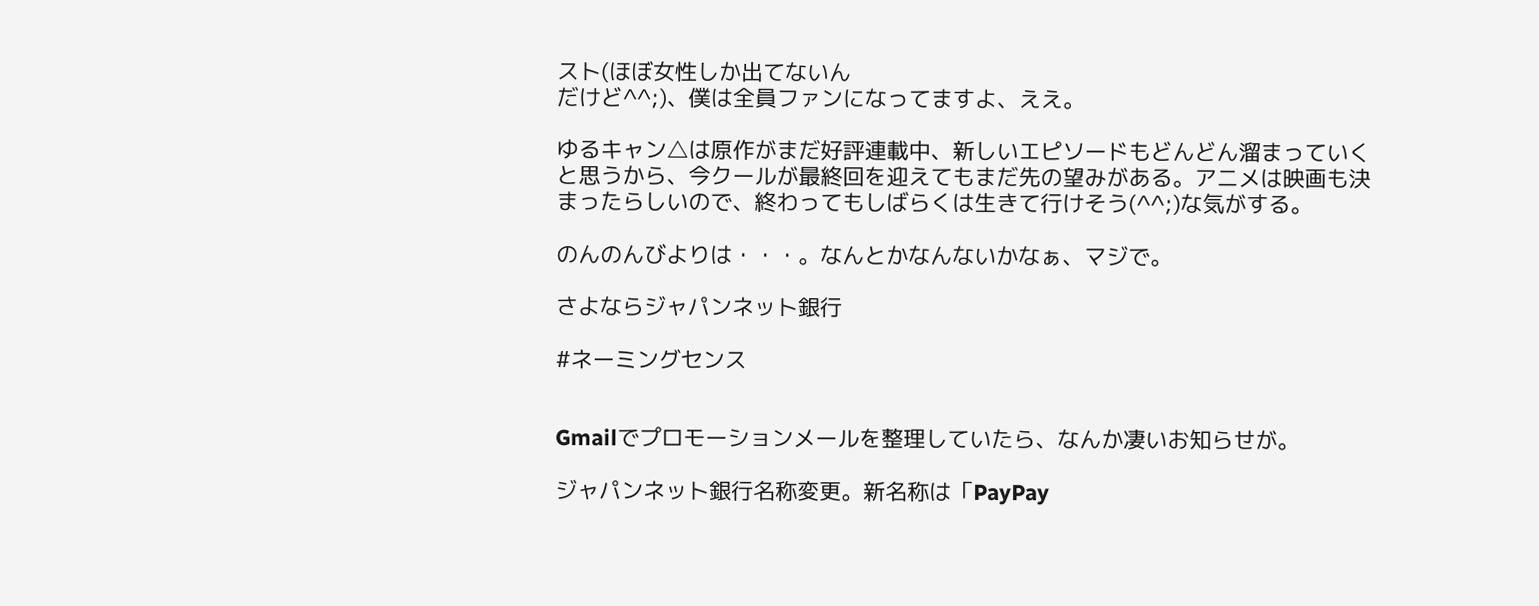スト(ほぼ女性しか出てないん
だけど^^;)、僕は全員ファンになってますよ、ええ。

ゆるキャン△は原作がまだ好評連載中、新しいエピソードもどんどん溜まっていく
と思うから、今クールが最終回を迎えてもまだ先の望みがある。アニメは映画も決
まったらしいので、終わってもしばらくは生きて行けそう(^^;)な気がする。

のんのんびよりは・・・。なんとかなんないかなぁ、マジで。

さよならジャパンネット銀行

#ネーミングセンス


Gmailでプロモーションメールを整理していたら、なんか凄いお知らせが。

ジャパンネット銀行名称変更。新名称は「PayPay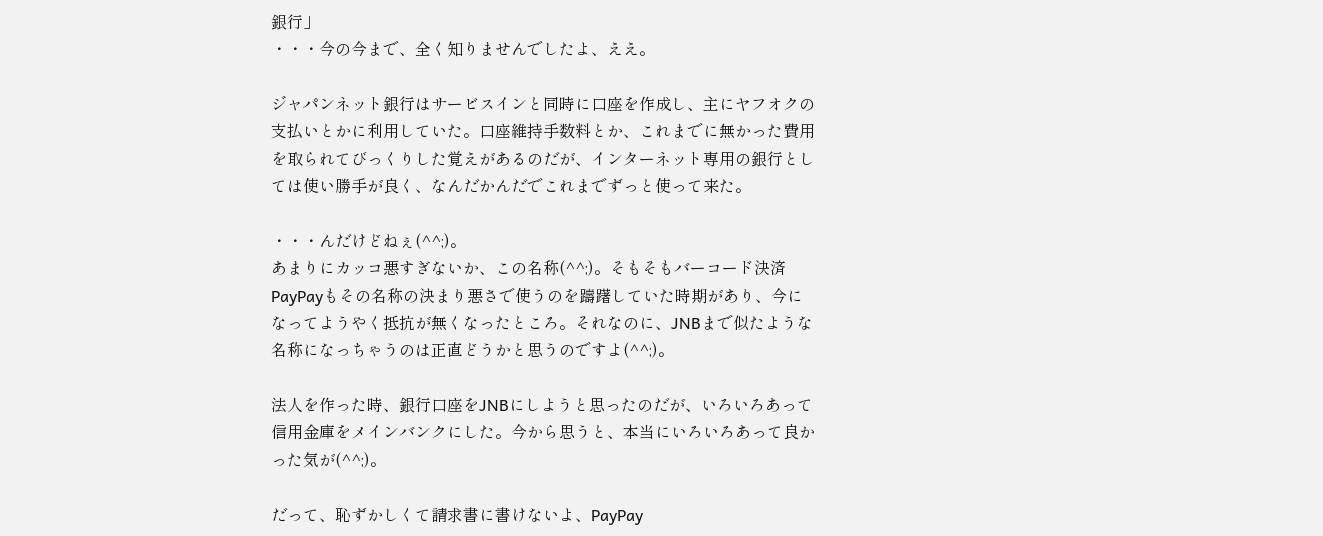銀行」
・・・今の今まで、全く知りませんでしたよ、ええ。

ジャパンネット銀行はサービスインと同時に口座を作成し、主にヤフオクの
支払いとかに利用していた。口座維持手数料とか、これまでに無かった費用
を取られてびっくりした覚えがあるのだが、インターネット専用の銀行とし
ては使い勝手が良く、なんだかんだでこれまでずっと使って来た。

・・・んだけどねぇ(^^;)。
あまりにカッコ悪すぎないか、この名称(^^;)。そもそもバーコード決済
PayPayもその名称の決まり悪さで使うのを躊躇していた時期があり、今に
なってようやく抵抗が無くなったところ。それなのに、JNBまで似たような
名称になっちゃうのは正直どうかと思うのですよ(^^;)。

法人を作った時、銀行口座をJNBにしようと思ったのだが、いろいろあって
信用金庫をメインバンクにした。今から思うと、本当にいろいろあって良か
った気が(^^;)。

だって、恥ずかしくて請求書に書けないよ、PayPay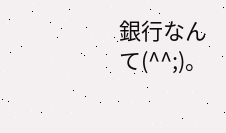銀行なんて(^^;)。